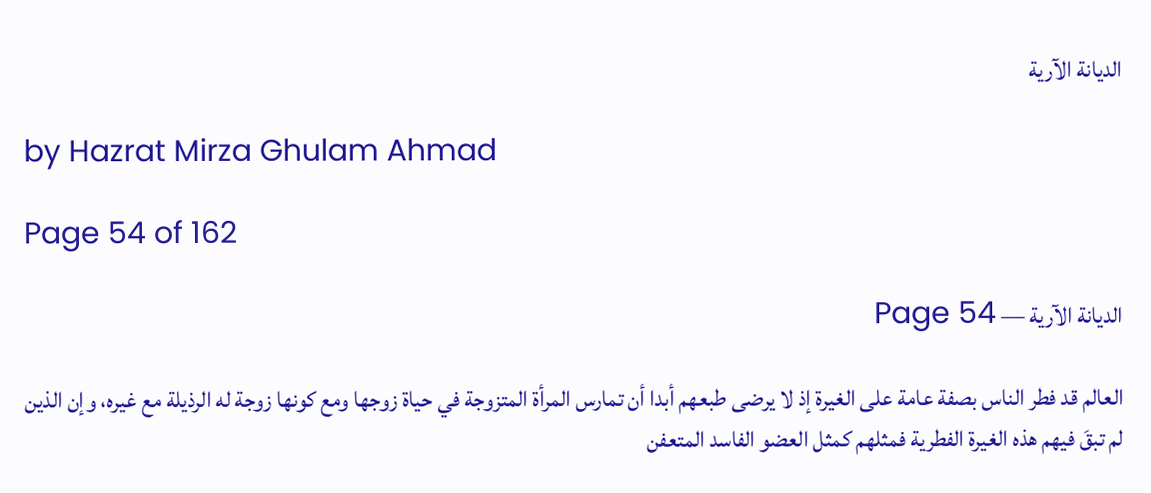الديانة الآرية

by Hazrat Mirza Ghulam Ahmad

Page 54 of 162

الديانة الآرية — Page 54

العالم قد فطر الناس بصفة عامة على الغيرة إذ لا يرضى طبعهم أبدا أن تمارس المرأة المتزوجة في حياة زوجها ومع كونها زوجة له الرذيلة مع غيره، وإن الذين لم تبقَ فيهم هذه الغيرة الفطرية فمثلهم كمثل العضو الفاسد المتعفن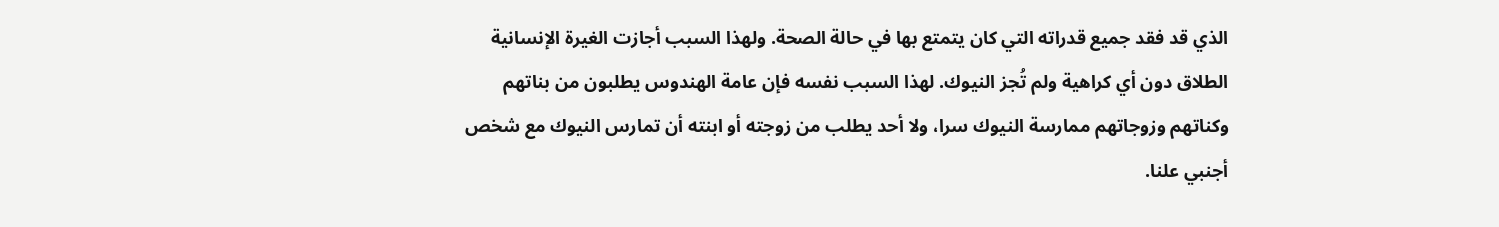الذي قد فقد جميع قدراته التي كان يتمتع بها في حالة الصحة. ولهذا السبب أجازت الغيرة الإنسانية الطلاق دون أي كراهية ولم تُجز النيوك. لهذا السبب نفسه فإن عامة الهندوس يطلبون من بناتهم وكناتهم وزوجاتهم ممارسة النيوك سرا، ولا أحد يطلب من زوجته أو ابنته أن تمارس النيوك مع شخص أجنبي علنا.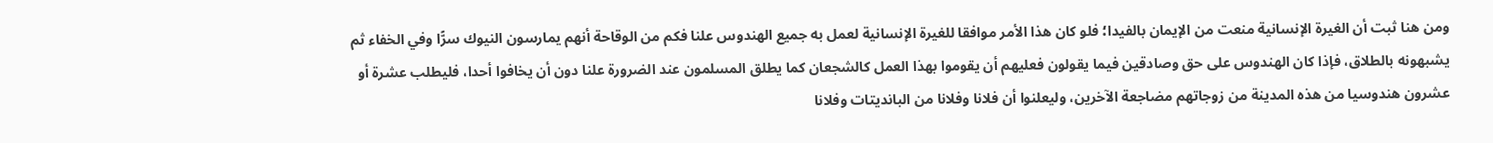ومن هنا ثبت أن الغيرة الإنسانية منعت من الإيمان بالفيدا؛ فلو كان هذا الأمر موافقا للغيرة الإنسانية لعمل به جميع الهندوس علنا فكم من الوقاحة أنهم يمارسون النيوك سرًّا وفي الخفاء ثم يشبهونه بالطلاق، فإذا كان الهندوس على حق وصادقين فيما يقولون فعليهم أن يقوموا بهذا العمل كالشجعان كما يطلق المسلمون عند الضرورة علنا دون أن يخافوا أحدا، فليطلب عشرة أو عشرون هندوسيا من هذه المدينة من زوجاتهم مضاجعة الآخرين، وليعلنوا أن فلانا وفلانا من البانديتات وفلانا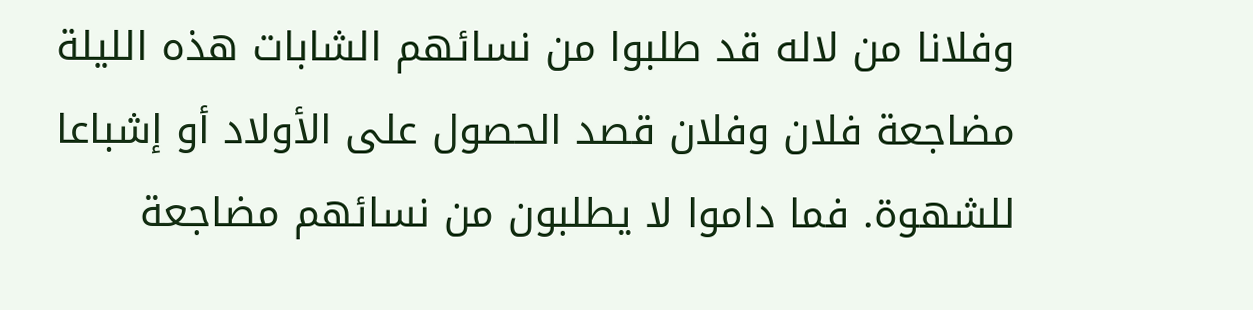وفلانا من لاله قد طلبوا من نسائهم الشابات هذه الليلة مضاجعة فلان وفلان قصد الحصول على الأولاد أو إشباعا للشهوة. فما داموا لا يطلبون من نسائهم مضاجعة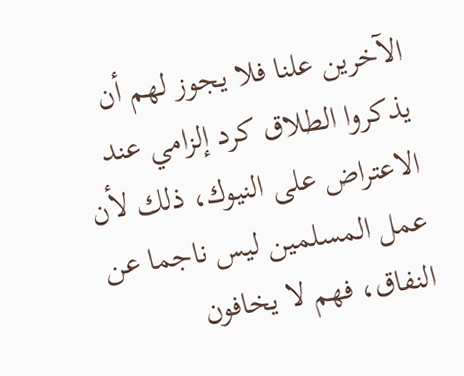الآخرين علنا فلا يجوز لهم أن يذكروا الطلاق كرد إلزامي عند الاعتراض على النيوك، ذلك لأن عمل المسلمين ليس ناجما عن النفاق، فهم لا يخافون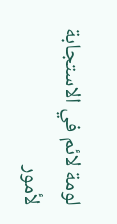لومة لائم في الاستجابة لأمور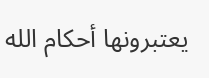يعتبرونها أحكام الله